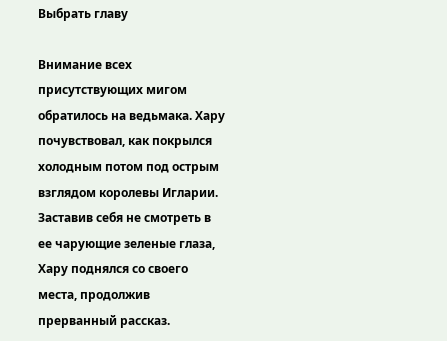Выбрать главу

Внимание всех присутствующих мигом обратилось на ведьмака. Хару почувствовал, как покрылся холодным потом под острым взглядом королевы Игларии. Заставив себя не смотреть в ее чарующие зеленые глаза, Хару поднялся со своего места, продолжив прерванный рассказ.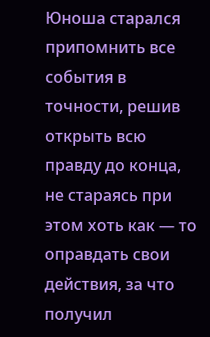Юноша старался припомнить все события в точности, решив открыть всю правду до конца, не стараясь при этом хоть как — то оправдать свои действия, за что получил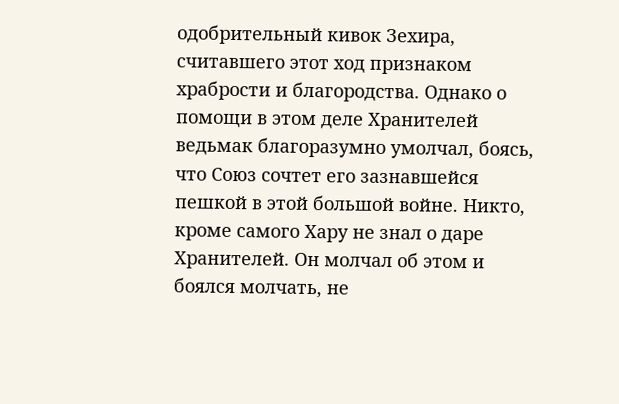одобрительный кивок Зехира, считавшего этот ход признаком храбрости и благородства. Однако о помощи в этом деле Хранителей ведьмак благоразумно умолчал, боясь, что Союз сочтет его зазнавшейся пешкой в этой большой войне. Никто, кроме самого Хару не знал о даре Хранителей. Он молчал об этом и боялся молчать, не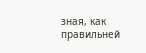зная, как правильней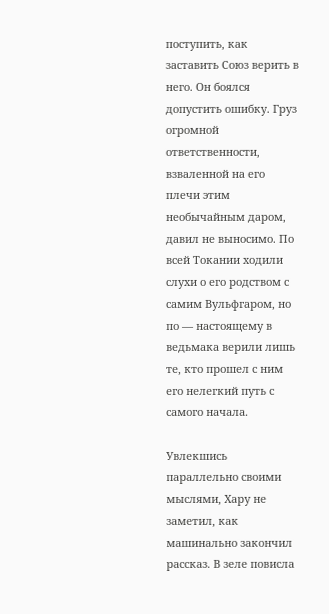поступить, как заставить Союз верить в него. Он боялся допустить ошибку. Груз огромной ответственности, взваленной на его плечи этим необычайным даром, давил не выносимо. По всей Токании ходили слухи о его родством с самим Вульфгаром, но по — настоящему в ведьмака верили лишь те, кто прошел с ним его нелегкий путь с самого начала.

Увлекшись параллельно своими мыслями, Хару не заметил, как машинально закончил рассказ. В зеле повисла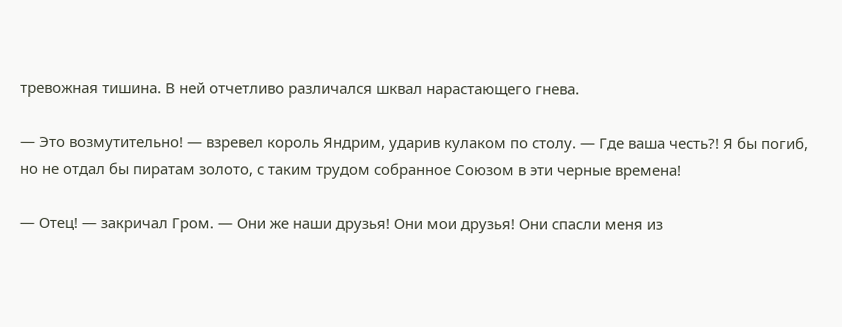тревожная тишина. В ней отчетливо различался шквал нарастающего гнева.

— Это возмутительно! — взревел король Яндрим, ударив кулаком по столу. — Где ваша честь?! Я бы погиб, но не отдал бы пиратам золото, с таким трудом собранное Союзом в эти черные времена!

— Отец! — закричал Гром. — Они же наши друзья! Они мои друзья! Они спасли меня из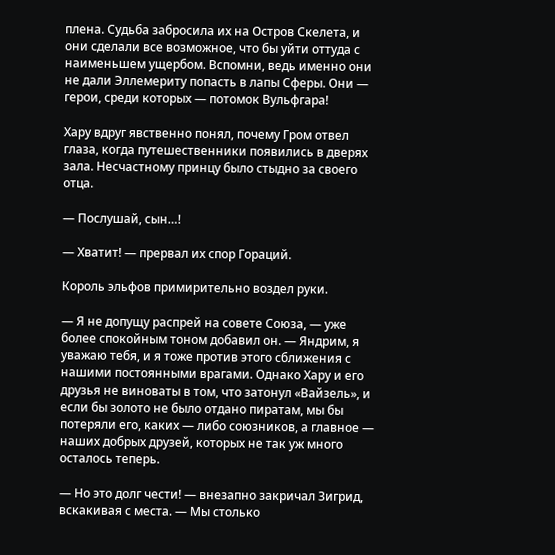плена. Судьба забросила их на Остров Скелета, и они сделали все возможное, что бы уйти оттуда с наименьшем ущербом. Вспомни, ведь именно они не дали Эллемериту попасть в лапы Сферы. Они — герои, среди которых — потомок Вульфгара!

Хару вдруг явственно понял, почему Гром отвел глаза, когда путешественники появились в дверях зала. Несчастному принцу было стыдно за своего отца.

— Послушай, сын…!

— Хватит! — прервал их спор Гораций.

Король эльфов примирительно воздел руки.

— Я не допущу распрей на совете Союза, — уже более спокойным тоном добавил он. — Яндрим, я уважаю тебя, и я тоже против этого сближения с нашими постоянными врагами. Однако Хару и его друзья не виноваты в том, что затонул «Вайзель», и если бы золото не было отдано пиратам, мы бы потеряли его, каких — либо союзников, а главное — наших добрых друзей, которых не так уж много осталось теперь.

— Но это долг чести! — внезапно закричал Зигрид, вскакивая с места. — Мы столько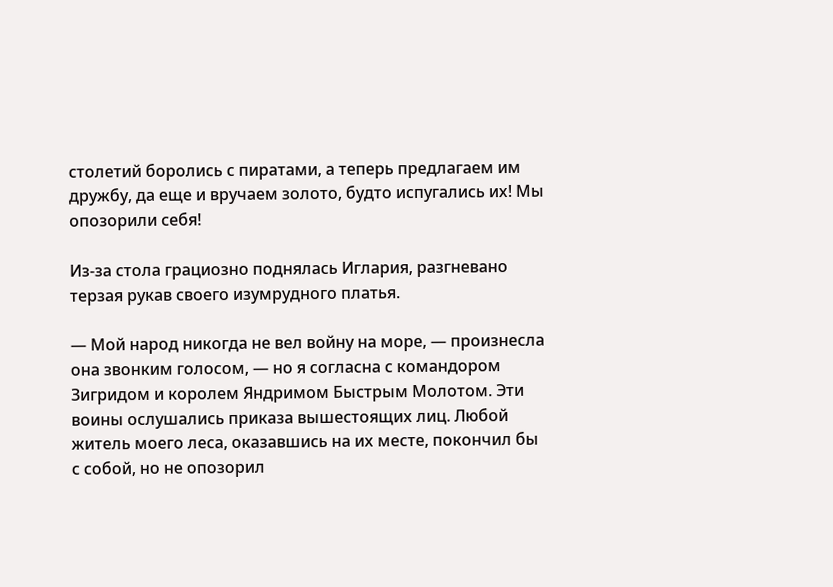столетий боролись с пиратами, а теперь предлагаем им дружбу, да еще и вручаем золото, будто испугались их! Мы опозорили себя!

Из-за стола грациозно поднялась Иглария, разгневано терзая рукав своего изумрудного платья.

— Мой народ никогда не вел войну на море, — произнесла она звонким голосом, — но я согласна с командором Зигридом и королем Яндримом Быстрым Молотом. Эти воины ослушались приказа вышестоящих лиц. Любой житель моего леса, оказавшись на их месте, покончил бы с собой, но не опозорил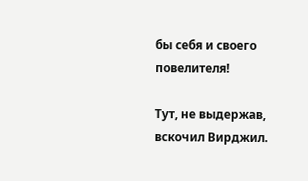бы себя и своего повелителя!

Тут, не выдержав, вскочил Вирджил.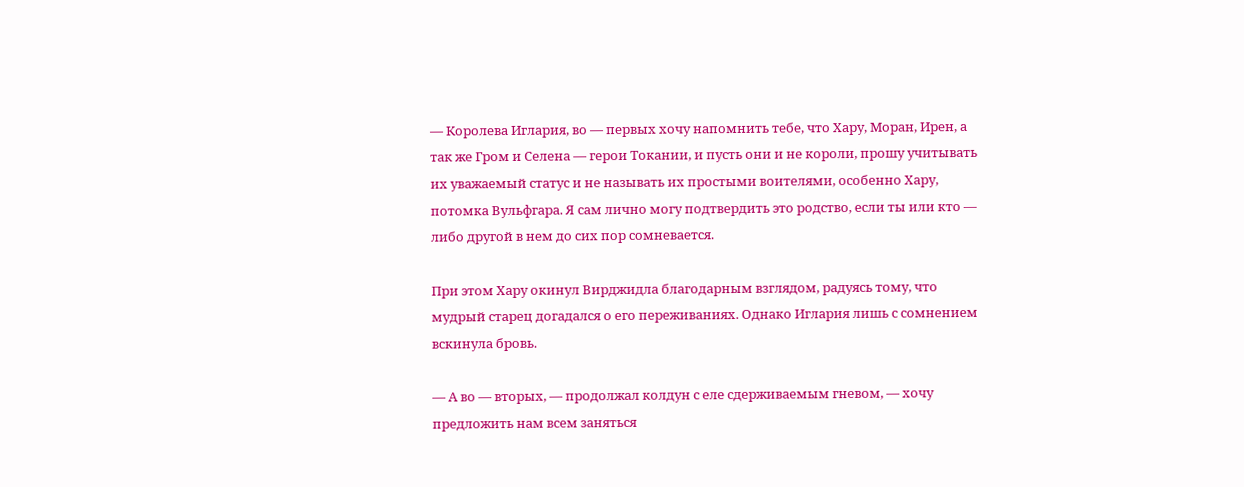— Королева Иглария, во — первых хочу напомнить тебе, что Хару, Моран, Ирен, а так же Гром и Селена — герои Токании, и пусть они и не короли, прошу учитывать их уважаемый статус и не называть их простыми воителями, особенно Хару, потомка Вульфгара. Я сам лично могу подтвердить это родство, если ты или кто — либо другой в нем до сих пор сомневается.

При этом Хару окинул Вирджидла благодарным взглядом, радуясь тому, что мудрый старец догадался о его переживаниях. Однако Иглария лишь с сомнением вскинула бровь.

— А во — вторых, — продолжал колдун с еле сдерживаемым гневом, — хочу предложить нам всем заняться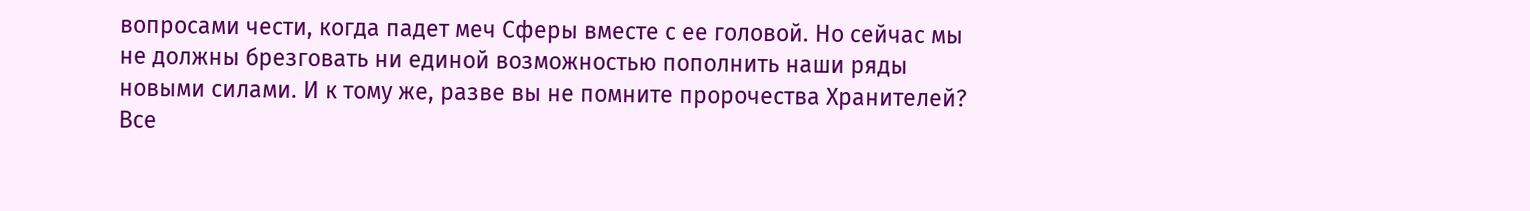вопросами чести, когда падет меч Сферы вместе с ее головой. Но сейчас мы не должны брезговать ни единой возможностью пополнить наши ряды новыми силами. И к тому же, разве вы не помните пророчества Хранителей? Все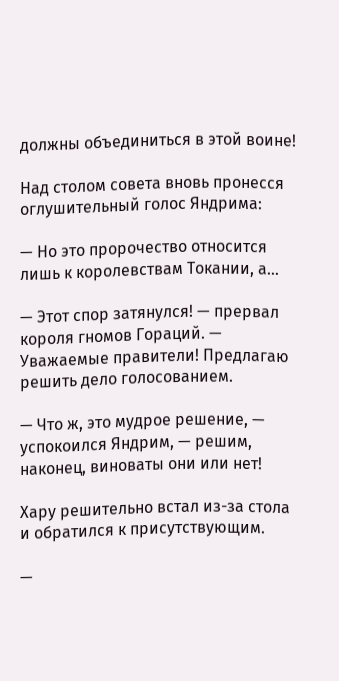должны объединиться в этой воине!

Над столом совета вновь пронесся оглушительный голос Яндрима:

— Но это пророчество относится лишь к королевствам Токании, а…

— Этот спор затянулся! — прервал короля гномов Гораций. — Уважаемые правители! Предлагаю решить дело голосованием.

— Что ж, это мудрое решение, — успокоился Яндрим, — решим, наконец, виноваты они или нет!

Хару решительно встал из-за стола и обратился к присутствующим.

—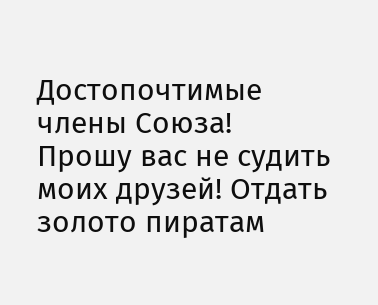Достопочтимые члены Союза! Прошу вас не судить моих друзей! Отдать золото пиратам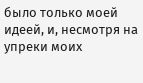было только моей идеей, и, несмотря на упреки моих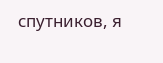спутников, я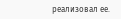реализовал ее.